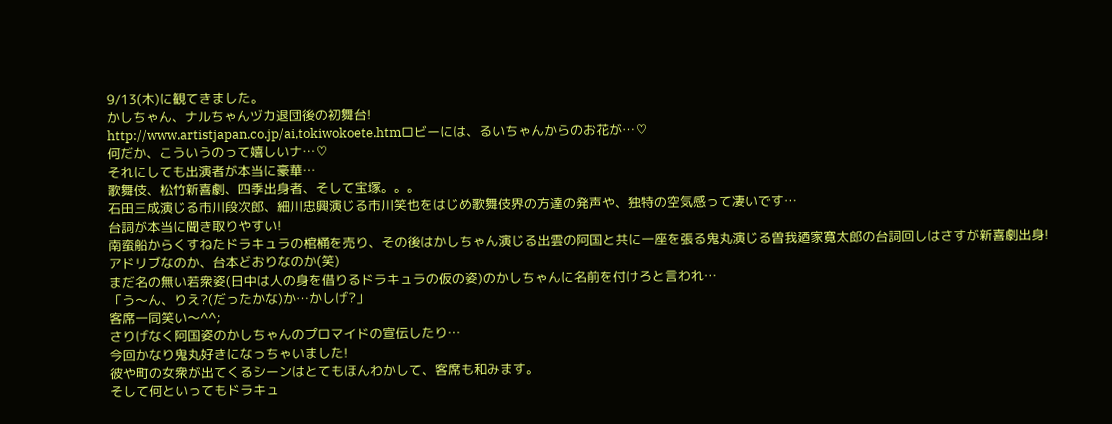9/13(木)に観てきました。
かしちゃん、ナルちゃんヅカ退団後の初舞台!
http://www.artistjapan.co.jp/ai,tokiwokoete.htmロビーには、るいちゃんからのお花が…♡
何だか、こういうのって嬉しいナ…♡
それにしても出演者が本当に豪華…
歌舞伎、松竹新喜劇、四季出身者、そして宝塚。。。
石田三成演じる市川段次郎、細川忠興演じる市川笑也をはじめ歌舞伎界の方達の発声や、独特の空気感って凄いです…
台詞が本当に聞き取りやすい!
南蛮船からくすねたドラキュラの棺桶を売り、その後はかしちゃん演じる出雲の阿国と共に一座を張る鬼丸演じる曽我廼家寛太郎の台詞回しはさすが新喜劇出身!
アドリブなのか、台本どおりなのか(笑)
まだ名の無い若衆姿(日中は人の身を借りるドラキュラの仮の姿)のかしちゃんに名前を付けろと言われ…
「う〜ん、りえ?(だったかな)か…かしげ?」
客席一同笑い〜^^;
さりげなく阿国姿のかしちゃんのプロマイドの宣伝したり…
今回かなり鬼丸好きになっちゃいました!
彼や町の女衆が出てくるシーンはとてもほんわかして、客席も和みます。
そして何といってもドラキュ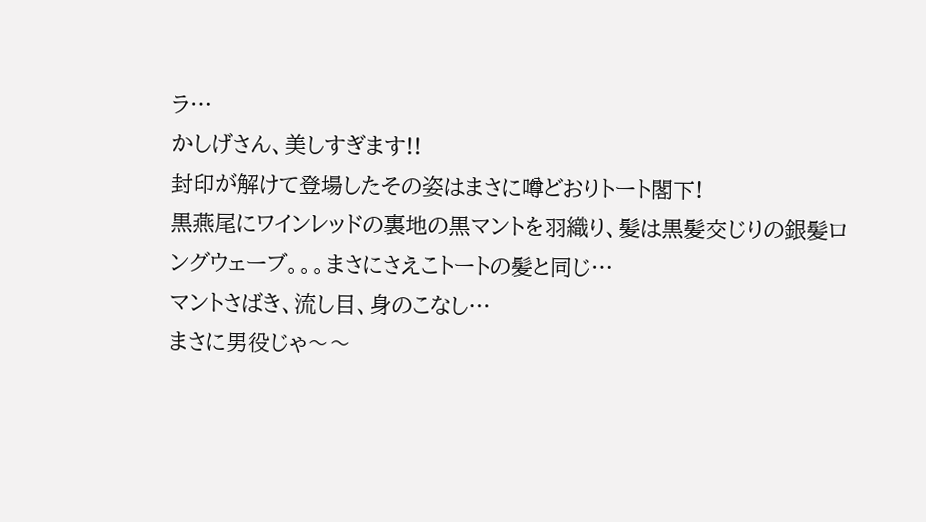ラ…
かしげさん、美しすぎます!!
封印が解けて登場したその姿はまさに噂どおりトート閣下!
黒燕尾にワインレッドの裏地の黒マントを羽織り、髪は黒髪交じりの銀髪ロングウェーブ。。。まさにさえこトートの髪と同じ…
マントさばき、流し目、身のこなし…
まさに男役じゃ〜〜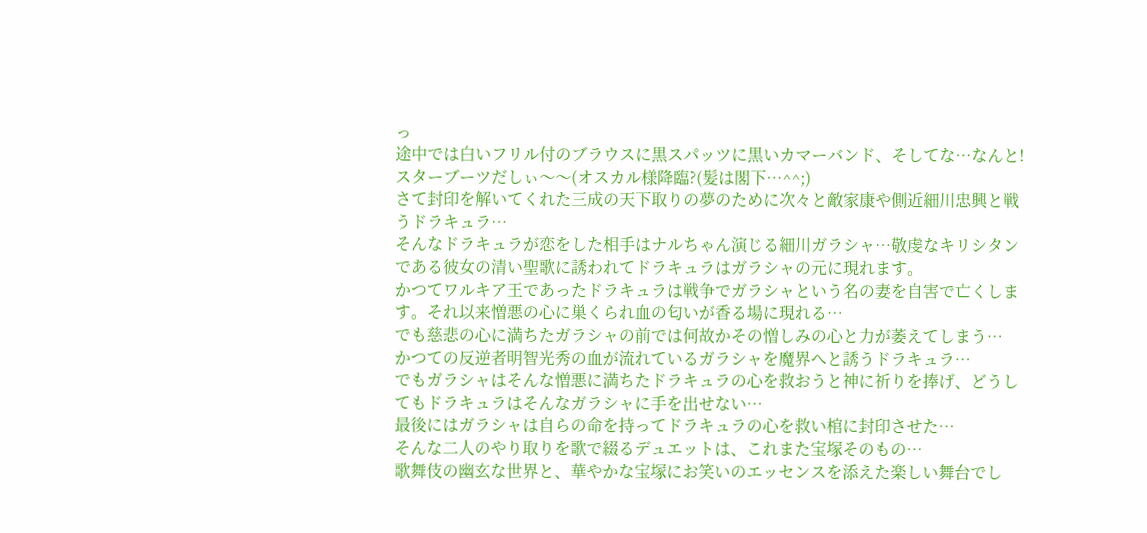っ
途中では白いフリル付のブラウスに黒スパッツに黒いカマーバンド、そしてな…なんと!スターブーツだしぃ〜〜(オスカル様降臨?(髪は閣下…^^;)
さて封印を解いてくれた三成の天下取りの夢のために次々と敵家康や側近細川忠興と戦うドラキュラ…
そんなドラキュラが恋をした相手はナルちゃん演じる細川ガラシャ…敬虔なキリシタンである彼女の清い聖歌に誘われてドラキュラはガラシャの元に現れます。
かつてワルキア王であったドラキュラは戦争でガラシャという名の妻を自害で亡くします。それ以来憎悪の心に巣くられ血の匂いが香る場に現れる…
でも慈悲の心に満ちたガラシャの前では何故かその憎しみの心と力が萎えてしまう…
かつての反逆者明智光秀の血が流れているガラシャを魔界へと誘うドラキュラ…
でもガラシャはそんな憎悪に満ちたドラキュラの心を救おうと神に祈りを捧げ、どうしてもドラキュラはそんなガラシャに手を出せない…
最後にはガラシャは自らの命を持ってドラキュラの心を救い棺に封印させた…
そんな二人のやり取りを歌で綴るデュエットは、これまた宝塚そのもの…
歌舞伎の幽玄な世界と、華やかな宝塚にお笑いのエッセンスを添えた楽しい舞台でし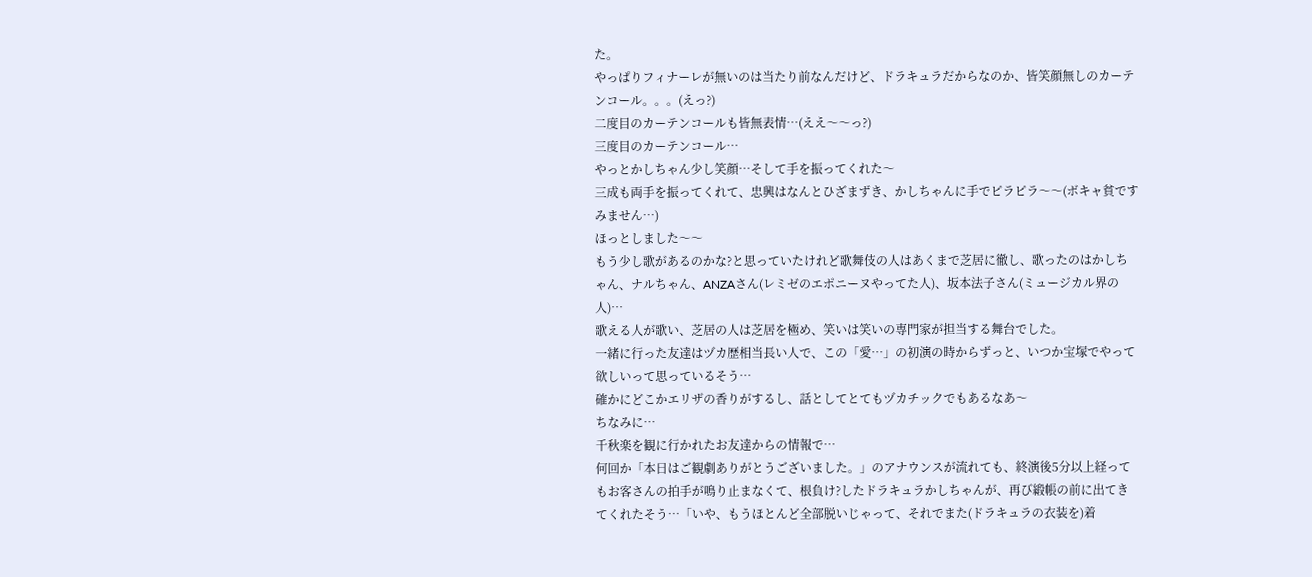た。
やっぱりフィナーレが無いのは当たり前なんだけど、ドラキュラだからなのか、皆笑顔無しのカーテンコール。。。(えっ?)
二度目のカーテンコールも皆無表情…(ええ〜〜っ?)
三度目のカーテンコール…
やっとかしちゃん少し笑顔…そして手を振ってくれた〜
三成も両手を振ってくれて、忠興はなんとひざまずき、かしちゃんに手でピラピラ〜〜(ボキャ貧ですみません…)
ほっとしました〜〜
もう少し歌があるのかな?と思っていたけれど歌舞伎の人はあくまで芝居に徹し、歌ったのはかしちゃん、ナルちゃん、ANZAさん(レミゼのエポニーヌやってた人)、坂本法子さん(ミュージカル界の人)…
歌える人が歌い、芝居の人は芝居を極め、笑いは笑いの専門家が担当する舞台でした。
一緒に行った友達はヅカ歴相当長い人で、この「愛…」の初演の時からずっと、いつか宝塚でやって欲しいって思っているそう…
確かにどこかエリザの香りがするし、話としてとてもヅカチックでもあるなあ〜
ちなみに…
千秋楽を観に行かれたお友達からの情報で…
何回か「本日はご観劇ありがとうございました。」のアナウンスが流れても、終演後5分以上経ってもお客さんの拍手が鳴り止まなくて、根負け?したドラキュラかしちゃんが、再び緞帳の前に出てきてくれたそう…「いや、もうほとんど全部脱いじゃって、それでまた(ドラキュラの衣装を)着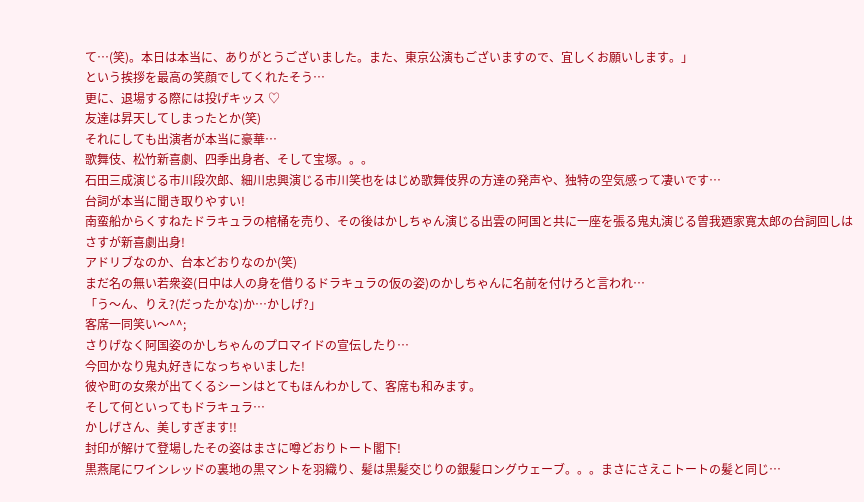て…(笑)。本日は本当に、ありがとうございました。また、東京公演もございますので、宜しくお願いします。」
という挨拶を最高の笑顔でしてくれたそう…
更に、退場する際には投げキッス ♡
友達は昇天してしまったとか(笑)
それにしても出演者が本当に豪華…
歌舞伎、松竹新喜劇、四季出身者、そして宝塚。。。
石田三成演じる市川段次郎、細川忠興演じる市川笑也をはじめ歌舞伎界の方達の発声や、独特の空気感って凄いです…
台詞が本当に聞き取りやすい!
南蛮船からくすねたドラキュラの棺桶を売り、その後はかしちゃん演じる出雲の阿国と共に一座を張る鬼丸演じる曽我廼家寛太郎の台詞回しはさすが新喜劇出身!
アドリブなのか、台本どおりなのか(笑)
まだ名の無い若衆姿(日中は人の身を借りるドラキュラの仮の姿)のかしちゃんに名前を付けろと言われ…
「う〜ん、りえ?(だったかな)か…かしげ?」
客席一同笑い〜^^;
さりげなく阿国姿のかしちゃんのプロマイドの宣伝したり…
今回かなり鬼丸好きになっちゃいました!
彼や町の女衆が出てくるシーンはとてもほんわかして、客席も和みます。
そして何といってもドラキュラ…
かしげさん、美しすぎます!!
封印が解けて登場したその姿はまさに噂どおりトート閣下!
黒燕尾にワインレッドの裏地の黒マントを羽織り、髪は黒髪交じりの銀髪ロングウェーブ。。。まさにさえこトートの髪と同じ…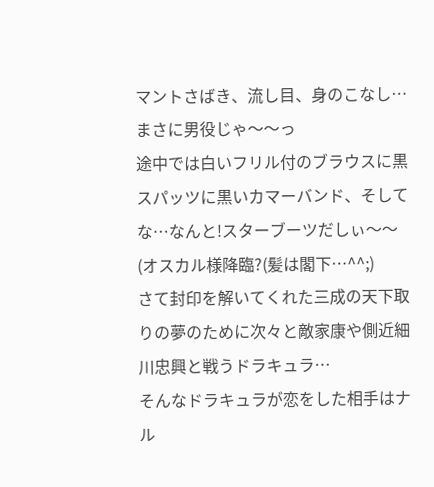マントさばき、流し目、身のこなし…
まさに男役じゃ〜〜っ
途中では白いフリル付のブラウスに黒スパッツに黒いカマーバンド、そしてな…なんと!スターブーツだしぃ〜〜(オスカル様降臨?(髪は閣下…^^;)
さて封印を解いてくれた三成の天下取りの夢のために次々と敵家康や側近細川忠興と戦うドラキュラ…
そんなドラキュラが恋をした相手はナル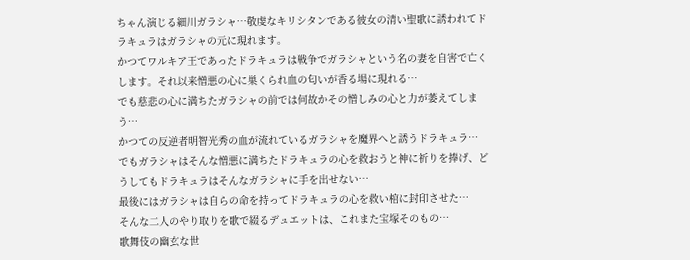ちゃん演じる細川ガラシャ…敬虔なキリシタンである彼女の清い聖歌に誘われてドラキュラはガラシャの元に現れます。
かつてワルキア王であったドラキュラは戦争でガラシャという名の妻を自害で亡くします。それ以来憎悪の心に巣くられ血の匂いが香る場に現れる…
でも慈悲の心に満ちたガラシャの前では何故かその憎しみの心と力が萎えてしまう…
かつての反逆者明智光秀の血が流れているガラシャを魔界へと誘うドラキュラ…
でもガラシャはそんな憎悪に満ちたドラキュラの心を救おうと神に祈りを捧げ、どうしてもドラキュラはそんなガラシャに手を出せない…
最後にはガラシャは自らの命を持ってドラキュラの心を救い棺に封印させた…
そんな二人のやり取りを歌で綴るデュエットは、これまた宝塚そのもの…
歌舞伎の幽玄な世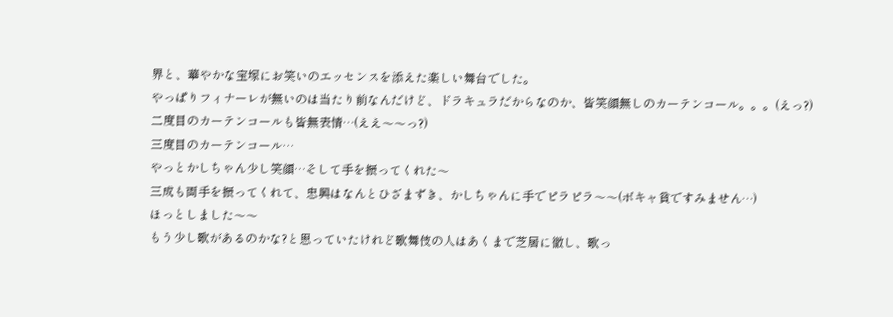界と、華やかな宝塚にお笑いのエッセンスを添えた楽しい舞台でした。
やっぱりフィナーレが無いのは当たり前なんだけど、ドラキュラだからなのか、皆笑顔無しのカーテンコール。。。(えっ?)
二度目のカーテンコールも皆無表情…(ええ〜〜っ?)
三度目のカーテンコール…
やっとかしちゃん少し笑顔…そして手を振ってくれた〜
三成も両手を振ってくれて、忠興はなんとひざまずき、かしちゃんに手でピラピラ〜〜(ボキャ貧ですみません…)
ほっとしました〜〜
もう少し歌があるのかな?と思っていたけれど歌舞伎の人はあくまで芝居に徹し、歌っ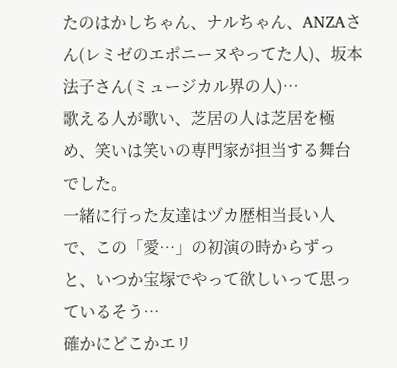たのはかしちゃん、ナルちゃん、ANZAさん(レミゼのエポニーヌやってた人)、坂本法子さん(ミュージカル界の人)…
歌える人が歌い、芝居の人は芝居を極め、笑いは笑いの専門家が担当する舞台でした。
一緒に行った友達はヅカ歴相当長い人で、この「愛…」の初演の時からずっと、いつか宝塚でやって欲しいって思っているそう…
確かにどこかエリ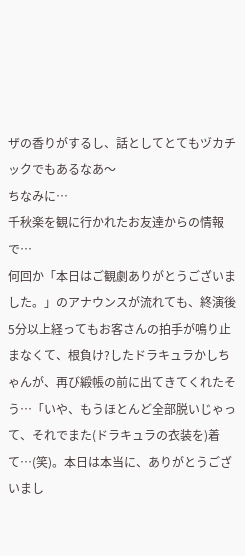ザの香りがするし、話としてとてもヅカチックでもあるなあ〜
ちなみに…
千秋楽を観に行かれたお友達からの情報で…
何回か「本日はご観劇ありがとうございました。」のアナウンスが流れても、終演後5分以上経ってもお客さんの拍手が鳴り止まなくて、根負け?したドラキュラかしちゃんが、再び緞帳の前に出てきてくれたそう…「いや、もうほとんど全部脱いじゃって、それでまた(ドラキュラの衣装を)着て…(笑)。本日は本当に、ありがとうございまし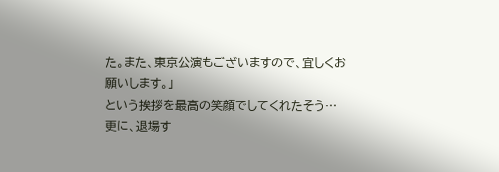た。また、東京公演もございますので、宜しくお願いします。」
という挨拶を最高の笑顔でしてくれたそう…
更に、退場す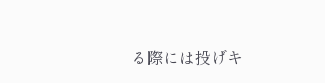る際には投げキ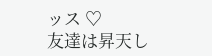ッス ♡
友達は昇天し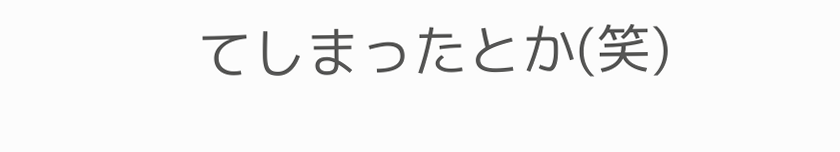てしまったとか(笑)